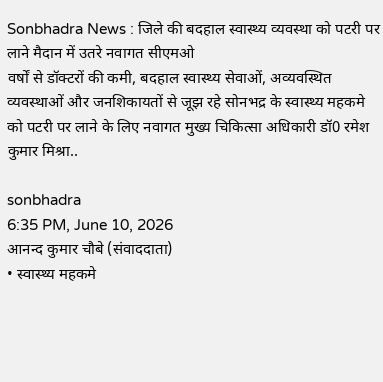Sonbhadra News : जिले की बदहाल स्वास्थ्य व्यवस्था को पटरी पर लाने मैदान में उतरे नवागत सीएमओ
वर्षों से डॉक्टरों की कमी, बदहाल स्वास्थ्य सेवाओं, अव्यवस्थित व्यवस्थाओं और जनशिकायतों से जूझ रहे सोनभद्र के स्वास्थ्य महकमे को पटरी पर लाने के लिए नवागत मुख्य चिकित्सा अधिकारी डॉ0 रमेश कुमार मिश्रा..

sonbhadra
6:35 PM, June 10, 2026
आनन्द कुमार चौबे (संवाददाता)
• स्वास्थ्य महकमे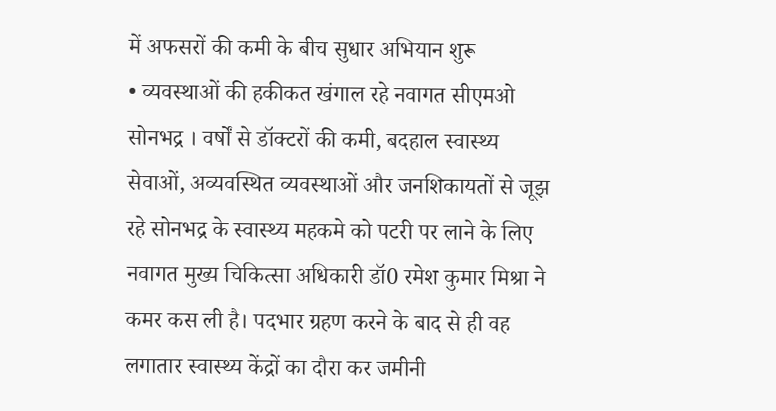में अफसरों की कमी के बीच सुधार अभियान शुरू
• व्यवस्थाओं की हकीकत खंगाल रहे नवागत सीएमओ
सोनभद्र । वर्षों से डॉक्टरों की कमी, बदहाल स्वास्थ्य सेवाओं, अव्यवस्थित व्यवस्थाओं और जनशिकायतों से जूझ रहे सोनभद्र के स्वास्थ्य महकमे को पटरी पर लाने के लिए नवागत मुख्य चिकित्सा अधिकारी डॉ0 रमेश कुमार मिश्रा ने कमर कस ली है। पदभार ग्रहण करने के बाद से ही वह लगातार स्वास्थ्य केंद्रों का दौरा कर जमीनी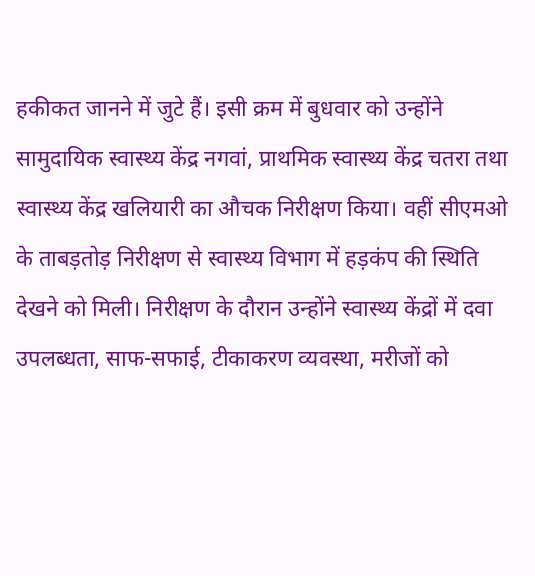हकीकत जानने में जुटे हैं। इसी क्रम में बुधवार को उन्होंने सामुदायिक स्वास्थ्य केंद्र नगवां, प्राथमिक स्वास्थ्य केंद्र चतरा तथा स्वास्थ्य केंद्र खलियारी का औचक निरीक्षण किया। वहीं सीएमओ के ताबड़तोड़ निरीक्षण से स्वास्थ्य विभाग में हड़कंप की स्थिति देखने को मिली। निरीक्षण के दौरान उन्होंने स्वास्थ्य केंद्रों में दवा उपलब्धता, साफ-सफाई, टीकाकरण व्यवस्था, मरीजों को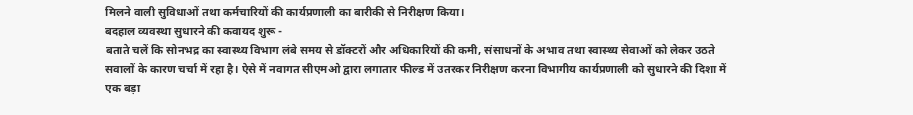मिलने वाली सुविधाओं तथा कर्मचारियों की कार्यप्रणाली का बारीकी से निरीक्षण किया।
बदहाल व्यवस्था सुधारने की कवायद शुरू -
बताते चलें कि सोनभद्र का स्वास्थ्य विभाग लंबे समय से डॉक्टरों और अधिकारियों की कमी, संसाधनों के अभाव तथा स्वास्थ्य सेवाओं को लेकर उठते सवालों के कारण चर्चा में रहा है। ऐसे में नवागत सीएमओ द्वारा लगातार फील्ड में उतरकर निरीक्षण करना विभागीय कार्यप्रणाली को सुधारने की दिशा में एक बड़ा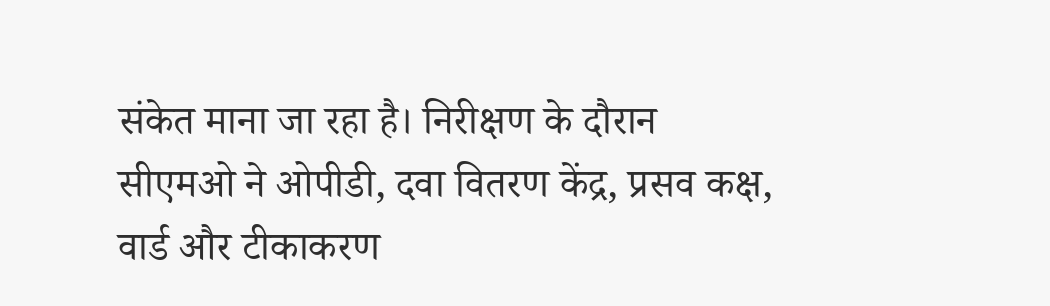संकेत माना जा रहा है। निरीक्षण के दौरान सीएमओ ने ओपीडी, दवा वितरण केंद्र, प्रसव कक्ष, वार्ड और टीकाकरण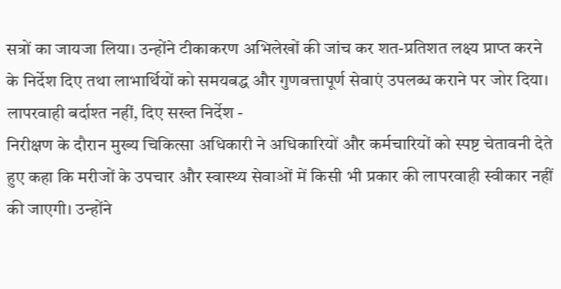सत्रों का जायजा लिया। उन्होंने टीकाकरण अभिलेखों की जांच कर शत-प्रतिशत लक्ष्य प्राप्त करने के निर्देश दिए तथा लाभार्थियों को समयबद्ध और गुणवत्तापूर्ण सेवाएं उपलब्ध कराने पर जोर दिया।
लापरवाही बर्दाश्त नहीं, दिए सख्त निर्देश -
निरीक्षण के दौरान मुख्य चिकित्सा अधिकारी ने अधिकारियों और कर्मचारियों को स्पष्ट चेतावनी देते हुए कहा कि मरीजों के उपचार और स्वास्थ्य सेवाओं में किसी भी प्रकार की लापरवाही स्वीकार नहीं की जाएगी। उन्होंने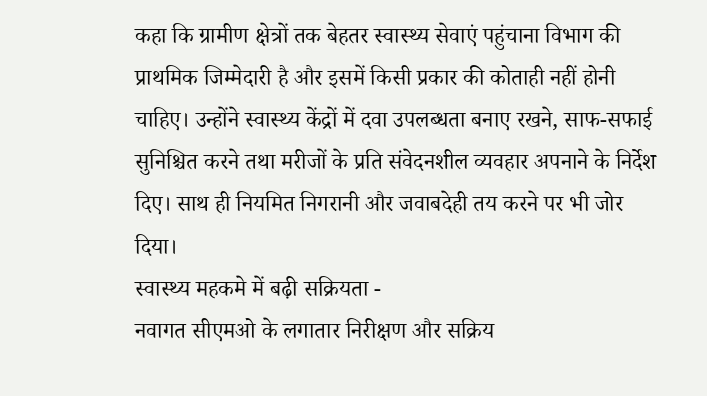कहा कि ग्रामीण क्षेत्रों तक बेहतर स्वास्थ्य सेवाएं पहुंचाना विभाग की प्राथमिक जिम्मेदारी है और इसमें किसी प्रकार की कोताही नहीं होनी चाहिए। उन्होंने स्वास्थ्य केंद्रों में दवा उपलब्धता बनाए रखने, साफ-सफाई सुनिश्चित करने तथा मरीजों के प्रति संवेदनशील व्यवहार अपनाने के निर्देश दिए। साथ ही नियमित निगरानी और जवाबदेही तय करने पर भी जोर दिया।
स्वास्थ्य महकमे में बढ़ी सक्रियता -
नवागत सीएमओ के लगातार निरीक्षण और सक्रिय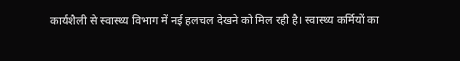कार्यशैली से स्वास्थ्य विभाग में नई हलचल देखने को मिल रही है। स्वास्थ्य कर्मियों का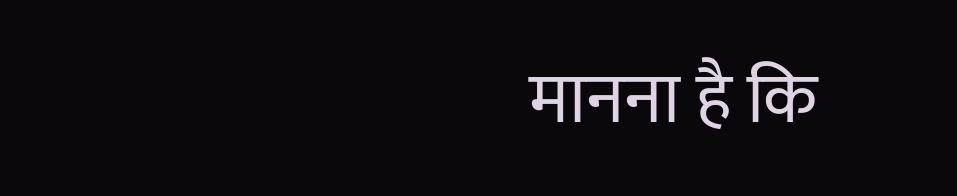मानना है कि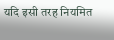यदि इसी तरह नियमित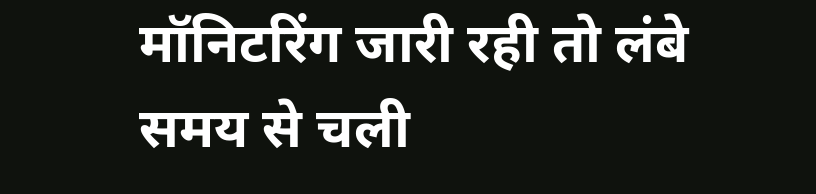मॉनिटरिंग जारी रही तो लंबे समय से चली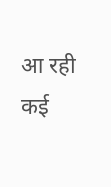आ रही कई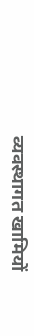व्यवस्थागत खामियों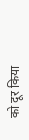को दूर किया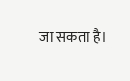जा सकता है।